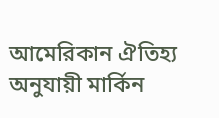আমেরিকান ঐতিহ্য অনুযায়ী মার্কিন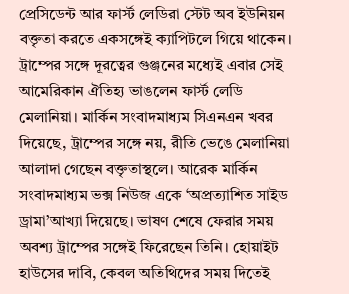প্রেসিডেন্ট আর ফার্স্ট লেডিরা স্টেট অব ইউনিয়ন বক্তৃতা করতে একসঙ্গেই ক্যাপিটলে গিয়ে থাকেন। ট্রাম্পের সঙ্গে দূরত্বের গুঞ্জনের মধ্যেই এবার সেই আমেরিকান ঐতিহ্য ভাঙলেন ফার্স্ট লেডি মেলানিয়া। মার্কিন সংবাদমাধ্যম সিএনএন খবর দিয়েছে, ট্রাম্পের সঙ্গে নয়, রীতি ভেঙে মেলানিয়া আলাদা গেছেন বক্তৃতাস্থলে। আরেক মার্কিন সংবাদমাধ্যম ভক্স নিউজ একে ‘অপ্রত্যাশিত সাইড ড্রামা’আখ্যা দিয়েছে। ভাষণ শেষে ফেরার সময় অবশ্য ট্রাম্পের সঙ্গেই ফিরেছেন তিনি। হোয়াইট হাউসের দাবি, কেবল অতিথিদের সময় দিতেই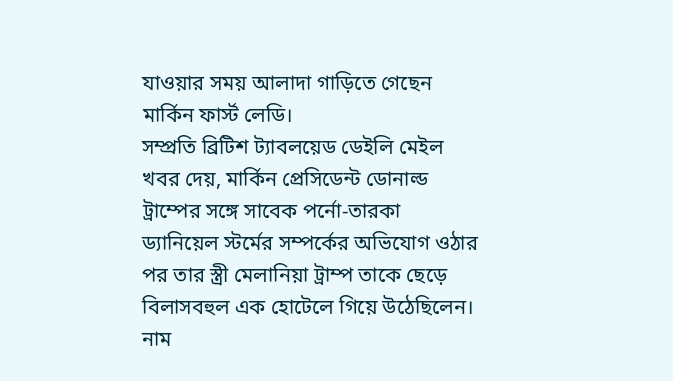যাওয়ার সময় আলাদা গাড়িতে গেছেন মার্কিন ফার্স্ট লেডি।
সম্প্রতি ব্রিটিশ ট্যাবলয়েড ডেইলি মেইল খবর দেয়, মার্কিন প্রেসিডেন্ট ডোনাল্ড ট্রাম্পের সঙ্গে সাবেক পর্নো-তারকা ড্যানিয়েল স্টর্মের সম্পর্কের অভিযোগ ওঠার পর তার স্ত্রী মেলানিয়া ট্রাম্প তাকে ছেড়ে বিলাসবহুল এক হোটেলে গিয়ে উঠেছিলেন। নাম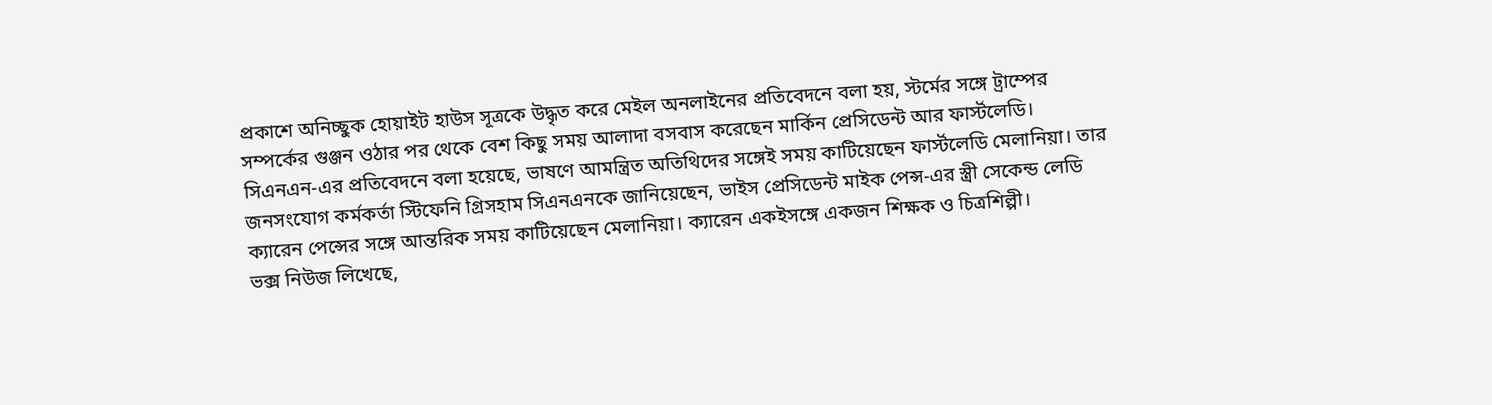প্রকাশে অনিচ্ছুক হোয়াইট হাউস সূত্রকে উদ্ধৃত করে মেইল অনলাইনের প্রতিবেদনে বলা হয়, স্টর্মের সঙ্গে ট্রাম্পের সম্পর্কের গুঞ্জন ওঠার পর থেকে বেশ কিছু সময় আলাদা বসবাস করেছেন মার্কিন প্রেসিডেন্ট আর ফার্স্টলেডি।
সিএনএন-এর প্রতিবেদনে বলা হয়েছে, ভাষণে আমন্ত্রিত অতিথিদের সঙ্গেই সময় কাটিয়েছেন ফার্স্টলেডি মেলানিয়া। তার জনসংযোগ কর্মকর্তা স্টিফেনি গ্রিসহাম সিএনএনকে জানিয়েছেন, ভাইস প্রেসিডেন্ট মাইক পেন্স-এর স্ত্রী সেকেন্ড লেডি ক্যারেন পেন্সের সঙ্গে আন্তরিক সময় কাটিয়েছেন মেলানিয়া। ক্যারেন একইসঙ্গে একজন শিক্ষক ও চিত্রশিল্পী।
ভক্স নিউজ লিখেছে,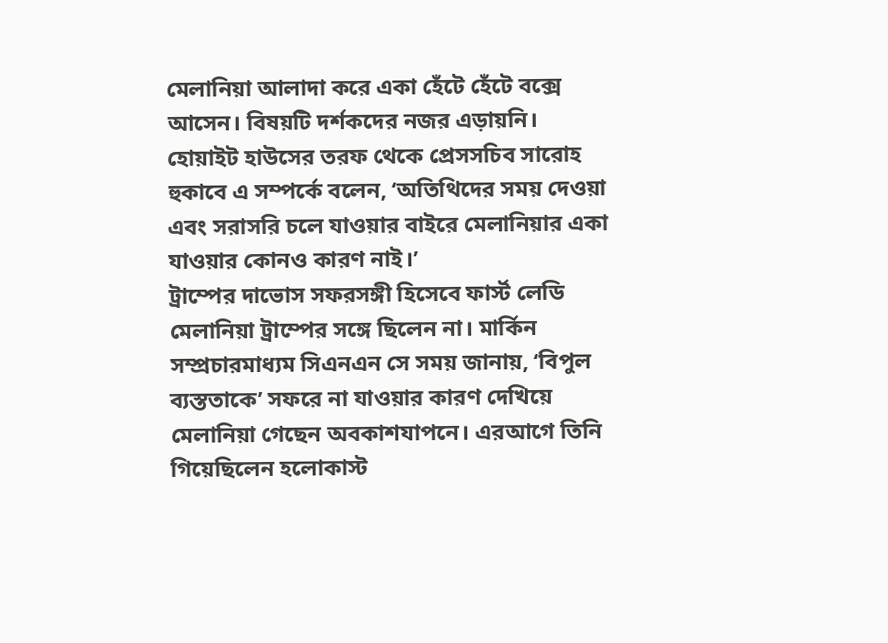মেলানিয়া আলাদা করে একা হেঁটে হেঁটে বক্সে আসেন। বিষয়টি দর্শকদের নজর এড়ায়নি। হোয়াইট হাউসের তরফ থেকে প্রেসসচিব সারোহ হুকাবে এ সম্পর্কে বলেন, ‘অতিথিদের সময় দেওয়া এবং সরাসরি চলে যাওয়ার বাইরে মেলানিয়ার একা যাওয়ার কোনও কারণ নাই।’
ট্রাম্পের দাভোস সফরসঙ্গী হিসেবে ফার্স্ট লেডি মেলানিয়া ট্রাম্পের সঙ্গে ছিলেন না। মার্কিন সম্প্রচারমাধ্যম সিএনএন সে সময় জানায়, ‘বিপুল ব্যস্ততাকে’ সফরে না যাওয়ার কারণ দেখিয়ে মেলানিয়া গেছেন অবকাশযাপনে। এরআগে তিনি গিয়েছিলেন হলোকাস্ট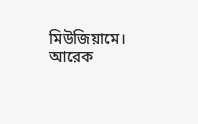মিউজিয়ামে। আরেক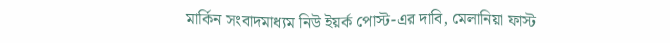মার্কিন সংবাদমাধ্যম নিউ ইয়র্ক পোস্ট-এর দাবি, মেলানিয়া ফাস্ট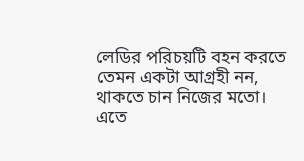লেডির পরিচয়টি বহন করতে তেমন একটা আগ্রহী নন, থাকতে চান নিজের মতো। এতে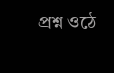প্রশ্ন ওঠে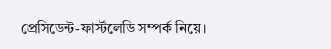প্রেসিডেন্ট-ফার্স্টলেডি সম্পর্ক নিয়ে।